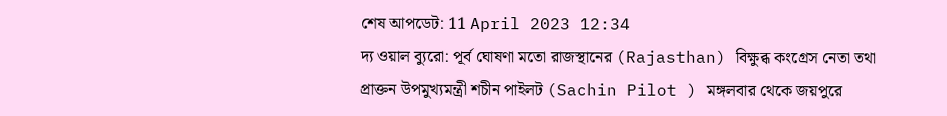শেষ আপডেট: 11 April 2023 12:34
দ্য ওয়াল ব্যুরো: পূর্ব ঘোষণা মতো রাজস্থানের (Rajasthan) বিক্ষুব্ধ কংগ্রেস নেতা তথা প্রাক্তন উপমুখ্যমন্ত্রী শচীন পাইলট (Sachin Pilot ) মঙ্গলবার থেকে জয়পুরে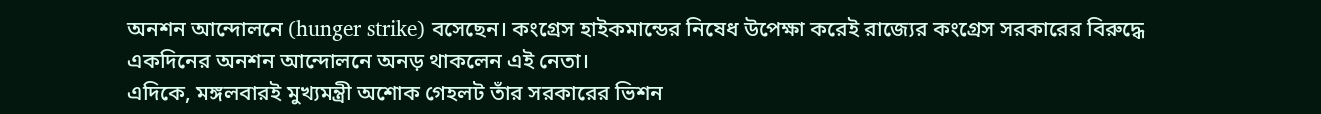অনশন আন্দোলনে (hunger strike) বসেছেন। কংগ্রেস হাইকমান্ডের নিষেধ উপেক্ষা করেই রাজ্যের কংগ্রেস সরকারের বিরুদ্ধে একদিনের অনশন আন্দোলনে অনড় থাকলেন এই নেতা।
এদিকে, মঙ্গলবারই মুখ্যমন্ত্রী অশোক গেহলট তাঁর সরকারের ভিশন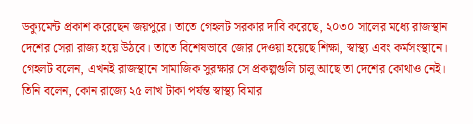ডক্যুমেন্ট প্রকাশ করেছেন জয়পুরে। তাতে গেহলট সরকার দাবি করেছে, ২০৩০ সালের মধ্যে রাজস্থান দেশের সেরা রাজ্য হয়ে উঠবে। তাতে বিশেষভাবে জোর দেওয়া হয়েছে শিক্ষা, স্বাস্থ্য এবং কর্মসংস্থানে। গেহলট বলেন, এখনই রাজস্থানে সামাজিক সুরক্ষার সে প্রকল্পগুলি চালু আছে তা দেশের কোথাও নেই।
তিনি বলেন, কোন রাজ্যে ২৫ লাখ টাকা পর্যন্ত স্বাস্থ্য বিমার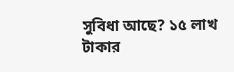সুবিধা আছে? ১৫ লাখ টাকার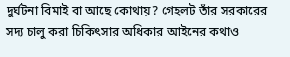দুর্ঘটনা বিমাই বা আছে কোথায়? গেহলট তাঁর সরকারের সদ্য চালু করা চিকিৎসার অধিকার আইনের কথাও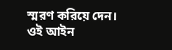স্মরণ করিয়ে দেন। ওই আইন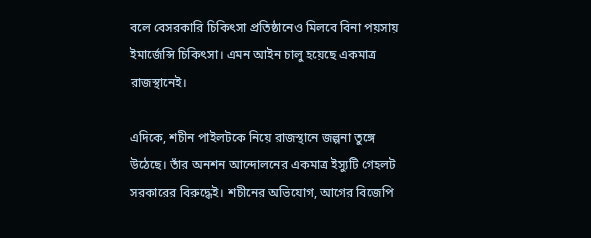বলে বেসরকারি চিকিৎসা প্রতিষ্ঠানেও মিলবে বিনা পয়সায় ইমার্জেন্সি চিকিৎসা। এমন আইন চালু হয়েছে একমাত্র রাজস্থানেই।

এদিকে, শচীন পাইলটকে নিয়ে রাজস্থানে জল্পনা তুঙ্গে উঠেছে। তাঁর অনশন আন্দোলনের একমাত্র ইস্যুটি গেহলট সরকারের বিরুদ্ধেই। শচীনের অভিযোগ, আগের বিজেপি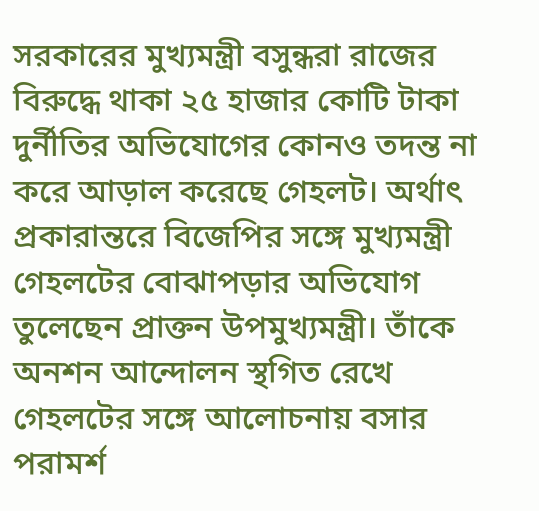সরকারের মুখ্যমন্ত্রী বসুন্ধরা রাজের বিরুদ্ধে থাকা ২৫ হাজার কোটি টাকা দুর্নীতির অভিযোগের কোনও তদন্ত না করে আড়াল করেছে গেহলট। অর্থাৎ প্রকারান্তরে বিজেপির সঙ্গে মুখ্যমন্ত্রী গেহলটের বোঝাপড়ার অভিযোগ তুলেছেন প্রাক্তন উপমুখ্যমন্ত্রী। তাঁকে অনশন আন্দোলন স্থগিত রেখে গেহলটের সঙ্গে আলোচনায় বসার পরামর্শ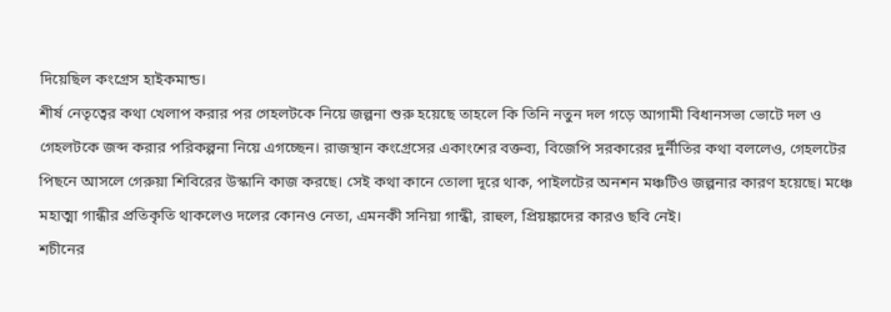দিয়েছিল কংগ্রেস হাইকমান্ড।
শীর্ষ নেতৃত্বের কথা খেলাপ করার পর গেহলটকে নিয়ে জল্পনা শুরু হয়েছে তাহলে কি তিনি নতুন দল গড়ে আগামী বিধানসভা ভোটে দল ও গেহলটকে জব্দ করার পরিকল্পনা নিয়ে এগচ্ছেন। রাজস্থান কংগ্রেসের একাংশের বক্তব্য, বিজেপি সরকারের দুর্নীতির কথা বললেও, গেহলটের পিছনে আসলে গেরুয়া শিবিরের উস্কানি কাজ করছে। সেই কথা কানে তোলা দূরে থাক, পাইলটের অনশন মঞ্চটিও জল্পনার কারণ হয়েছে। মঞ্চে মহাত্মা গান্ধীর প্রতিকৃতি থাকলেও দলের কোনও নেতা, এমনকী সনিয়া গান্ধী, রাহুল, প্রিয়ঙ্কাদের কারও ছবি নেই।
শচীনের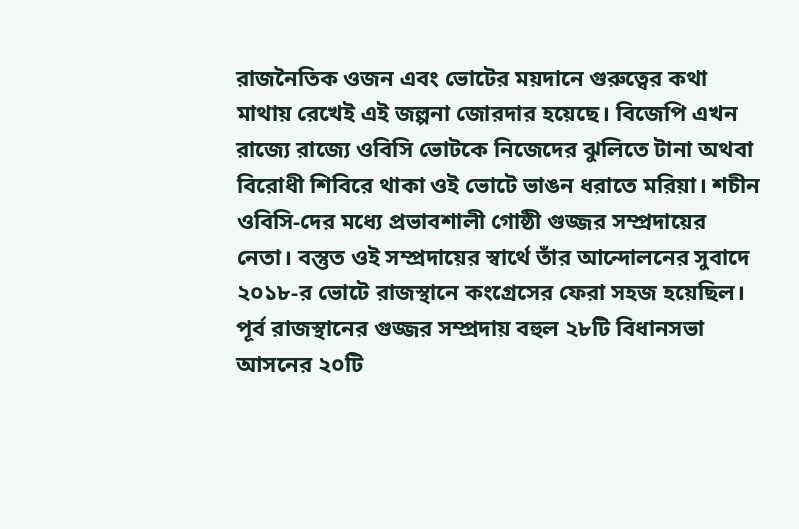রাজনৈতিক ওজন এবং ভোটের ময়দানে গুরুত্বের কথা মাথায় রেখেই এই জল্পনা জোরদার হয়েছে। বিজেপি এখন রাজ্যে রাজ্যে ওবিসি ভোটকে নিজেদের ঝুলিতে টানা অথবা বিরোধী শিবিরে থাকা ওই ভোটে ভাঙন ধরাতে মরিয়া। শচীন ওবিসি-দের মধ্যে প্রভাবশালী গোষ্ঠী গুজ্জর সম্প্রদায়ের নেতা। বস্তুত ওই সম্প্রদায়ের স্বার্থে তাঁর আন্দোলনের সুবাদে ২০১৮-র ভোটে রাজস্থানে কংগ্রেসের ফেরা সহজ হয়েছিল। পূর্ব রাজস্থানের গুজ্জর সম্প্রদায় বহুল ২৮টি বিধানসভা আসনের ২০টি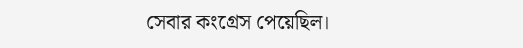সেবার কংগ্রেস পেয়েছিল।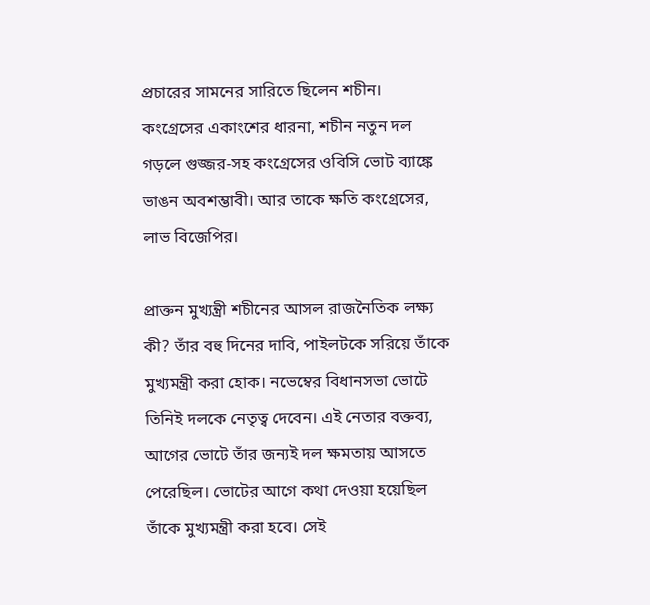প্রচারের সামনের সারিতে ছিলেন শচীন।
কংগ্রেসের একাংশের ধারনা, শচীন নতুন দল গড়লে গুজ্জর-সহ কংগ্রেসের ওবিসি ভোট ব্যাঙ্কে ভাঙন অবশম্ভাবী। আর তাকে ক্ষতি কংগ্রেসের, লাভ বিজেপির।

প্রাক্তন মুখ্যন্ত্রী শচীনের আসল রাজনৈতিক লক্ষ্য কী? তাঁর বহু দিনের দাবি, পাইলটকে সরিয়ে তাঁকে মুখ্যমন্ত্রী করা হোক। নভেম্বের বিধানসভা ভোটে তিনিই দলকে নেতৃত্ব দেবেন। এই নেতার বক্তব্য, আগের ভোটে তাঁর জন্যই দল ক্ষমতায় আসতে পেরেছিল। ভোটের আগে কথা দেওয়া হয়েছিল তাঁকে মুখ্যমন্ত্রী করা হবে। সেই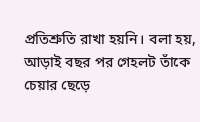প্রতিশ্রুতি রাখা হয়নি। বলা হয়, আড়াই বছর পর গেহলট তাঁকে চেয়ার ছেড়ে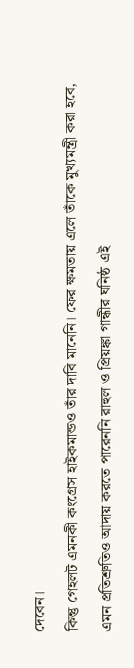দেবেন।
কিন্তু গেহলট এমনকী কংগ্রেস হাইকমান্ডও তাঁর দাবি মানেনি। ফের ক্ষমতায় এলে তাঁকে মুখ্যমন্ত্রী করা হবে, এমন প্রতিশ্রুতিও আদায় করতে পারেননি রাহুল ও প্রিয়ঙ্কা গান্ধীর ঘনিষ্ঠ এই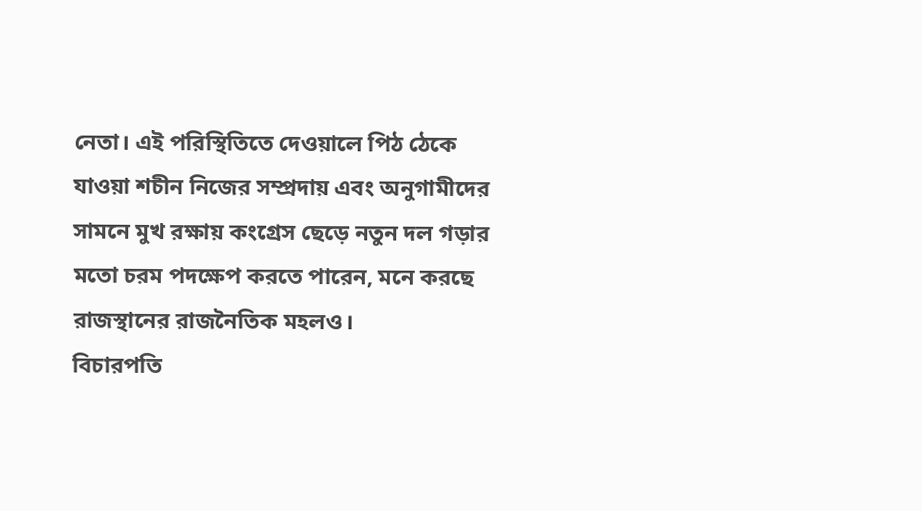নেতা। এই পরিস্থিতিতে দেওয়ালে পিঠ ঠেকে যাওয়া শচীন নিজের সম্প্রদায় এবং অনুগামীদের সামনে মুখ রক্ষায় কংগ্রেস ছেড়ে নতুন দল গড়ার মতো চরম পদক্ষেপ করতে পারেন, মনে করছে রাজস্থানের রাজনৈতিক মহলও।
বিচারপতি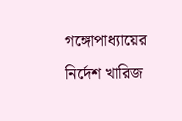গঙ্গোপাধ্যায়ের নির্দেশ খারিজ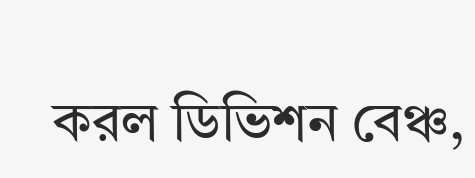করল ডিভিশন বেঞ্চ,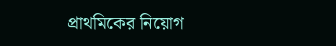প্রাথমিকের নিয়োগ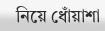নিয়ে ধোঁয়াশা